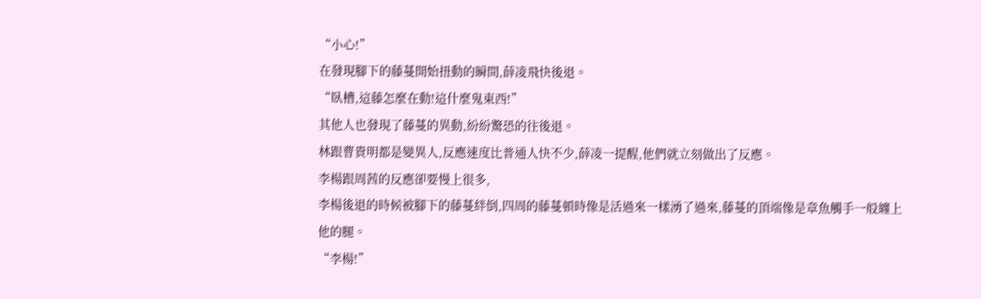“小心!”
在發現腳下的藤蔓開始扭動的瞬間,薛凌飛快後退。
“臥槽,這藤怎麼在動!這什麼鬼東西!”
其他人也發現了藤蔓的異動,紛紛驚恐的往後退。
林跟曹貴明都是變異人,反應速度比普通人快不少,薛凌一提醒,他們就立刻做出了反應。
李楊跟周茜的反應卻要慢上很多,
李楊後退的時候被腳下的藤蔓絆倒,四周的藤蔓頓時像是活過來一樣湧了過來,藤蔓的頂端像是章魚觸手一般纏上他的腿。
“李楊!”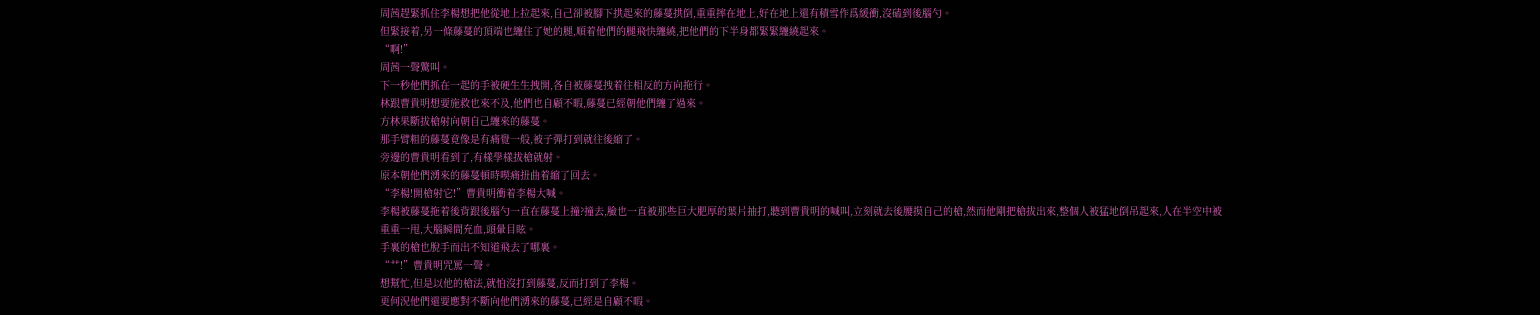周茜趕緊抓住李楊想把他從地上拉起來,自己卻被腳下拱起來的藤蔓拱倒,重重摔在地上,好在地上還有積雪作爲緩衝,沒磕到後腦勺。
但緊接着,另一條藤蔓的頂端也纏住了她的腿,順着他們的腿飛快纏繞,把他們的下半身都緊緊纏繞起來。
“啊!”
周茜一聲驚叫。
下一秒他們抓在一起的手被硬生生拽開,各自被藤蔓拽着往相反的方向拖行。
林跟曹貴明想要施救也來不及,他們也自顧不暇,藤蔓已經朝他們纏了過來。
方林果斷拔槍射向朝自己纏來的藤蔓。
那手臂粗的藤蔓竟像是有痛覺一般,被子彈打到就往後縮了。
旁邊的曹貴明看到了,有樣學樣拔槍就射。
原本朝他們湧來的藤蔓頓時喫痛扭曲着縮了回去。
“李楊!開槍射它!”曹貴明衝着李楊大喊。
李楊被藤蔓拖着後背跟後腦勺一直在藤蔓上撞?撞去,臉也一直被那些巨大肥厚的葉片抽打,聽到曹貴明的喊叫,立刻就去後腰摸自己的槍,然而他剛把槍拔出來,整個人被猛地倒吊起來,人在半空中被重重一甩,大腦瞬間充血,頭暈目眩。
手裏的槍也脫手而出不知道飛去了哪裏。
“艹!”曹貴明咒罵一聲。
想幫忙,但是以他的槍法,就怕沒打到藤蔓,反而打到了李楊。
更何況他們還要應對不斷向他們湧來的藤蔓,已經是自顧不暇。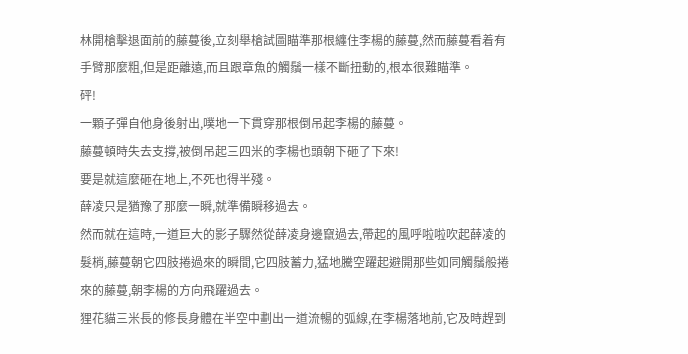林開槍擊退面前的藤蔓後,立刻舉槍試圖瞄準那根纏住李楊的藤蔓,然而藤蔓看着有手臂那麼粗,但是距離遠,而且跟章魚的觸鬚一樣不斷扭動的,根本很難瞄準。
砰!
一顆子彈自他身後射出,噗地一下貫穿那根倒吊起李楊的藤蔓。
藤蔓頓時失去支撐,被倒吊起三四米的李楊也頭朝下砸了下來!
要是就這麼砸在地上,不死也得半殘。
薛凌只是猶豫了那麼一瞬,就準備瞬移過去。
然而就在這時,一道巨大的影子驟然從薛凌身邊竄過去,帶起的風呼啦啦吹起薛凌的髮梢,藤蔓朝它四肢捲過來的瞬間,它四肢蓄力,猛地騰空躍起避開那些如同觸鬚般捲來的藤蔓,朝李楊的方向飛躍過去。
狸花貓三米長的修長身體在半空中劃出一道流暢的弧線,在李楊落地前,它及時趕到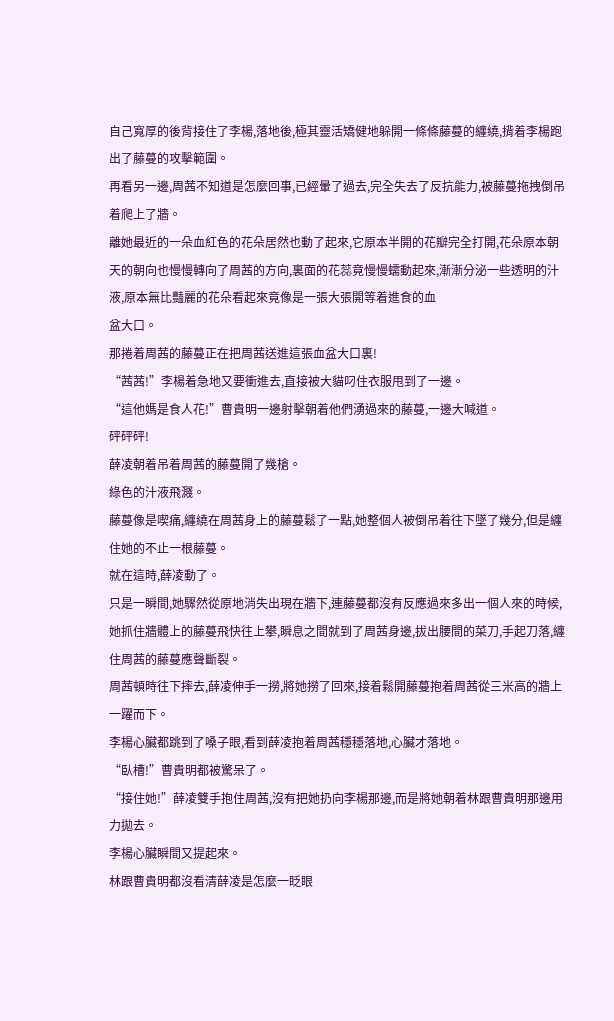自己寬厚的後背接住了李楊,落地後,極其靈活矯健地躲開一條條藤蔓的纏繞,揹着李楊跑出了藤蔓的攻擊範圍。
再看另一邊,周茜不知道是怎麼回事,已經暈了過去,完全失去了反抗能力,被藤蔓拖拽倒吊着爬上了牆。
離她最近的一朵血紅色的花朵居然也動了起來,它原本半開的花瓣完全打開,花朵原本朝天的朝向也慢慢轉向了周茜的方向,裏面的花蕊竟慢慢蠕動起來,漸漸分泌一些透明的汁液,原本無比豔麗的花朵看起來竟像是一張大張開等着進食的血
盆大口。
那捲着周茜的藤蔓正在把周茜送進這張血盆大口裏!
“茜茜!”李楊着急地又要衝進去,直接被大貓叼住衣服甩到了一邊。
“這他媽是食人花!”曹貴明一邊射擊朝着他們湧過來的藤蔓,一邊大喊道。
砰砰砰!
薛凌朝着吊着周茜的藤蔓開了幾槍。
綠色的汁液飛濺。
藤蔓像是喫痛,纏繞在周茜身上的藤蔓鬆了一點,她整個人被倒吊着往下墜了幾分,但是纏住她的不止一根藤蔓。
就在這時,薛凌動了。
只是一瞬間,她驟然從原地消失出現在牆下,連藤蔓都沒有反應過來多出一個人來的時候,她抓住牆體上的藤蔓飛快往上攀,瞬息之間就到了周茜身邊,拔出腰間的菜刀,手起刀落,纏住周茜的藤蔓應聲斷裂。
周茜頓時往下摔去,薛凌伸手一撈,將她撈了回來,接着鬆開藤蔓抱着周茜從三米高的牆上一躍而下。
李楊心臟都跳到了嗓子眼,看到薛凌抱着周茜穩穩落地,心臟才落地。
“臥槽!”曹貴明都被驚呆了。
“接住她!”薛凌雙手抱住周茜,沒有把她扔向李楊那邊,而是將她朝着林跟曹貴明那邊用力拋去。
李楊心臟瞬間又提起來。
林跟曹貴明都沒看清薛凌是怎麼一眨眼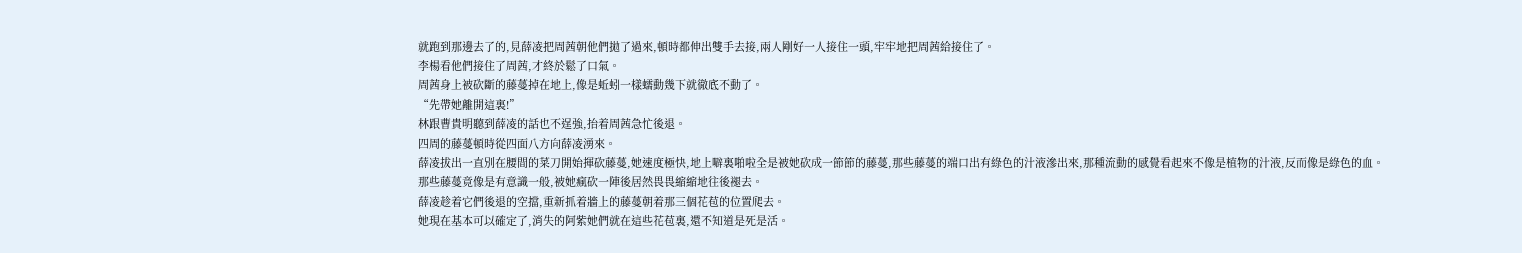就跑到那邊去了的,見薛凌把周茜朝他們拋了過來,頓時都伸出雙手去接,兩人剛好一人接住一頭,牢牢地把周茜給接住了。
李楊看他們接住了周茜,才終於鬆了口氣。
周茜身上被砍斷的藤蔓掉在地上,像是蚯蚓一樣蠕動幾下就徹底不動了。
“先帶她離開這裏!”
林跟曹貴明聽到薛凌的話也不逞強,抬着周茜急忙後退。
四周的藤蔓頓時從四面八方向薛凌湧來。
薛凌拔出一直別在腰間的菜刀開始揮砍藤蔓,她速度極快,地上噼裏啪啦全是被她砍成一節節的藤蔓,那些藤蔓的端口出有綠色的汁液滲出來,那種流動的感覺看起來不像是植物的汁液,反而像是綠色的血。
那些藤蔓竟像是有意識一般,被她瘋砍一陣後居然畏畏縮縮地往後褪去。
薛凌趁着它們後退的空擋,重新抓着牆上的藤蔓朝着那三個花苞的位置爬去。
她現在基本可以確定了,消失的阿紫她們就在這些花苞裏,還不知道是死是活。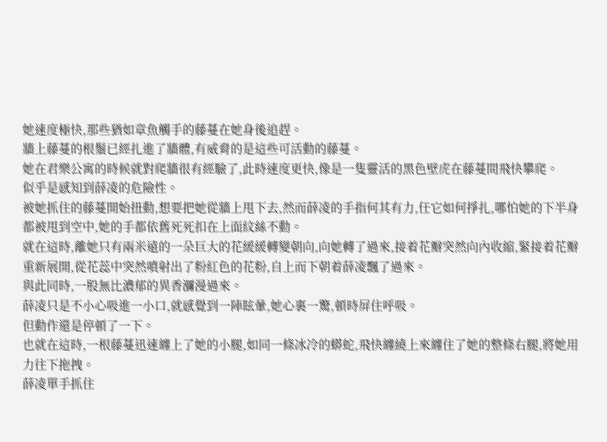她速度極快,那些猶如章魚觸手的藤蔓在她身後追趕。
牆上藤蔓的根鬚已經扎進了牆體,有威脅的是這些可活動的藤蔓。
她在君樂公寓的時候就對爬牆很有經驗了,此時速度更快,像是一隻靈活的黑色壁虎在藤蔓間飛快攀爬。
似乎是感知到薛凌的危險性。
被她抓住的藤蔓開始扭動,想要把她從牆上甩下去,然而薛凌的手指何其有力,任它如何掙扎,哪怕她的下半身都被甩到空中,她的手都依舊死死扣在上面紋絲不動。
就在這時,離她只有兩米遠的一朵巨大的花緩緩轉變朝向,向她轉了過來,接着花瓣突然向內收縮,緊接着花瓣重新展開,從花蕊中突然噴射出了粉紅色的花粉,自上而下朝着薛凌飄了過來。
與此同時,一股無比濃郁的異香瀰漫過來。
薛凌只是不小心吸進一小口,就感覺到一陣眩暈,她心裏一驚,頓時屏住呼吸。
但動作還是停頓了一下。
也就在這時,一根藤蔓迅速纏上了她的小腿,如同一條冰冷的蟒蛇,飛快纏繞上來纏住了她的整條右腿,將她用力往下拖拽。
薛凌單手抓住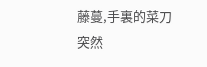藤蔓,手裏的菜刀突然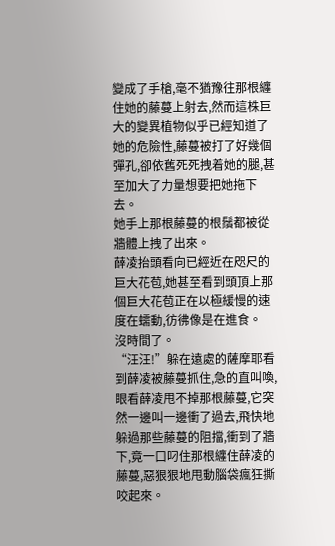變成了手槍,毫不猶豫往那根纏住她的藤蔓上射去,然而這株巨大的變異植物似乎已經知道了她的危險性,藤蔓被打了好幾個彈孔,卻依舊死死拽着她的腿,甚至加大了力量想要把她拖下去。
她手上那根藤蔓的根鬚都被從牆體上拽了出來。
薛凌抬頭看向已經近在咫尺的巨大花苞,她甚至看到頭頂上那個巨大花苞正在以極緩慢的速度在蠕動,彷彿像是在進食。
沒時間了。
“汪汪!”躲在遠處的薩摩耶看到薛凌被藤蔓抓住,急的直叫喚,眼看薛凌甩不掉那根藤蔓,它突然一邊叫一邊衝了過去,飛快地躲過那些藤蔓的阻擋,衝到了牆下,竟一口叼住那根纏住薛凌的藤蔓,惡狠狠地甩動腦袋瘋狂撕咬起來。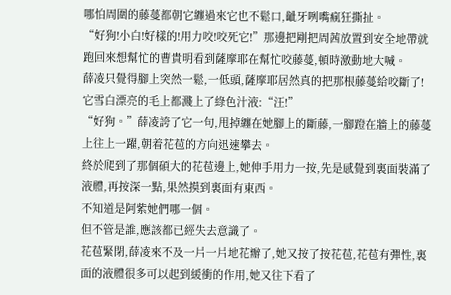哪怕周圍的藤蔓都朝它纏過來它也不鬆口,齜牙咧嘴瘋狂撕扯。
“好狗!小白!好樣的!用力咬!咬死它!”那邊把剛把周茜放置到安全地帶就跑回來想幫忙的曹貴明看到薩摩耶在幫忙咬藤蔓,頓時激動地大喊。
薛凌只覺得腳上突然一鬆,一低頭,薩摩耶居然真的把那根藤蔓給咬斷了!它雪白漂亮的毛上都濺上了綠色汁液:“汪!”
“好狗。”薛凌誇了它一句,甩掉纏在她腳上的斷藤,一腳蹬在牆上的藤蔓上往上一躍,朝着花苞的方向迅速攀去。
終於爬到了那個碩大的花苞邊上,她伸手用力一按,先是感覺到裏面裝滿了液體,再按深一點,果然摸到裏面有東西。
不知道是阿紫她們哪一個。
但不管是誰,應該都已經失去意識了。
花苞緊閉,薛凌來不及一片一片地花瓣了,她又按了按花苞,花苞有彈性,裏面的液體很多可以起到緩衝的作用,她又往下看了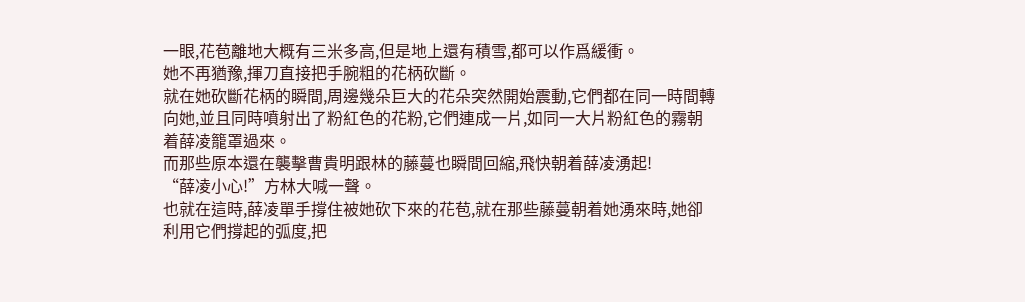一眼,花苞離地大概有三米多高,但是地上還有積雪,都可以作爲緩衝。
她不再猶豫,揮刀直接把手腕粗的花柄砍斷。
就在她砍斷花柄的瞬間,周邊幾朵巨大的花朵突然開始震動,它們都在同一時間轉向她,並且同時噴射出了粉紅色的花粉,它們連成一片,如同一大片粉紅色的霧朝着薛凌籠罩過來。
而那些原本還在襲擊曹貴明跟林的藤蔓也瞬間回縮,飛快朝着薛凌湧起!
“薛凌小心!”方林大喊一聲。
也就在這時,薛凌單手撐住被她砍下來的花苞,就在那些藤蔓朝着她湧來時,她卻利用它們撐起的弧度,把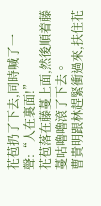花苞扔了下去,同時喊了一聲:“人在裏面!”
花苞落在藤蔓上面,然後順着藤蔓咕嚕嚕滾了下去。
曹貴明跟林趕緊衝過來,扶住花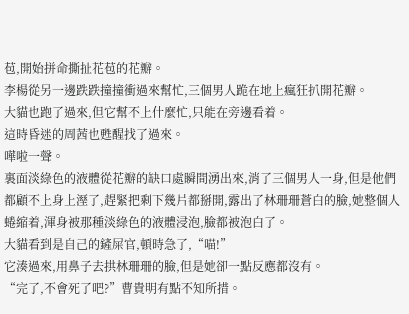苞,開始拼命撕扯花苞的花瓣。
李楊從另一邊跌跌撞撞衝過來幫忙,三個男人跪在地上瘋狂扒開花瓣。
大貓也跑了過來,但它幫不上什麼忙,只能在旁邊看着。
這時昏迷的周茜也甦醒找了過來。
嘩啦一聲。
裏面淡綠色的液體從花瓣的缺口處瞬間湧出來,消了三個男人一身,但是他們都顧不上身上溼了,趕緊把剩下幾片都掰開,露出了林珊珊蒼白的臉,她整個人蜷縮着,渾身被那種淡綠色的液體浸泡,臉都被泡白了。
大貓看到是自己的鏟屎官,頓時急了,“喵!”
它湊過來,用鼻子去拱林珊珊的臉,但是她卻一點反應都沒有。
“完了,不會死了吧?”曹貴明有點不知所措。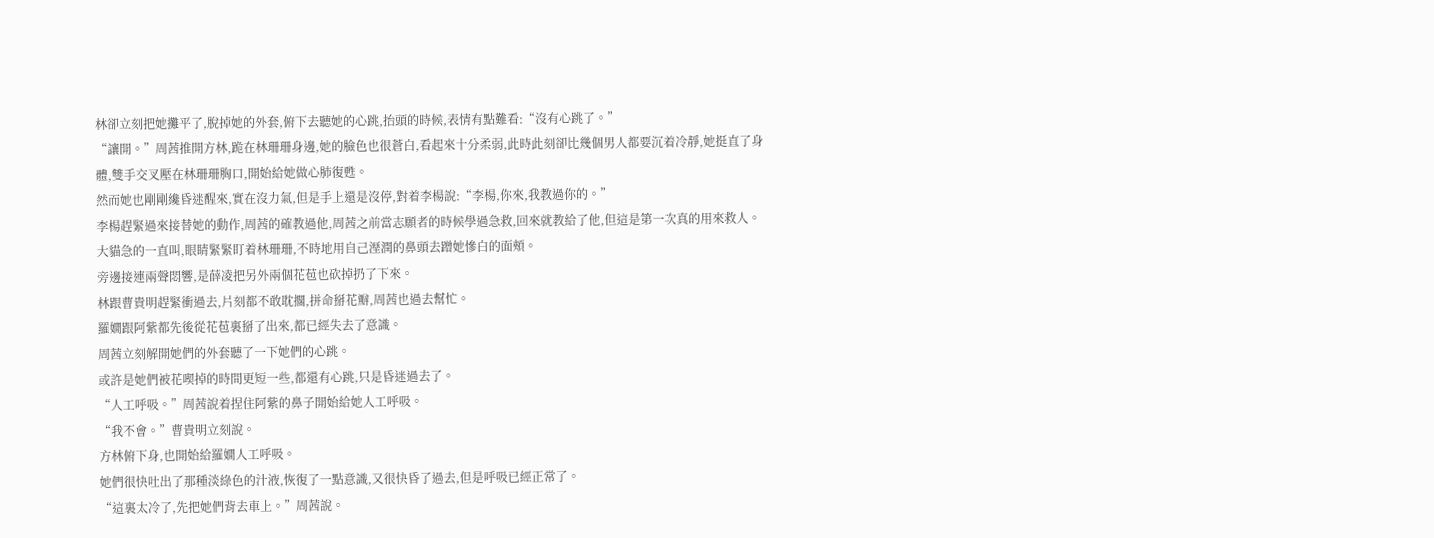林卻立刻把她攤平了,脫掉她的外套,俯下去聽她的心跳,抬頭的時候,表情有點難看:“沒有心跳了。”
“讓開。”周茜推開方林,跪在林珊珊身邊,她的臉色也很蒼白,看起來十分柔弱,此時此刻卻比幾個男人都要沉着冷靜,她挺直了身體,雙手交叉壓在林珊珊胸口,開始給她做心肺復甦。
然而她也剛剛纔昏迷醒來,實在沒力氣,但是手上還是沒停,對着李楊說:“李楊,你來,我教過你的。”
李楊趕緊過來接替她的動作,周茜的確教過他,周茜之前當志願者的時候學過急救,回來就教給了他,但這是第一次真的用來救人。
大貓急的一直叫,眼睛緊緊盯着林珊珊,不時地用自己溼潤的鼻頭去蹭她慘白的面頰。
旁邊接連兩聲悶響,是薛凌把另外兩個花苞也砍掉扔了下來。
林跟曹貴明趕緊衝過去,片刻都不敢耽擱,拼命掰花瓣,周茜也過去幫忙。
羅嫺跟阿紫都先後從花苞裏掰了出來,都已經失去了意識。
周茜立刻解開她們的外套聽了一下她們的心跳。
或許是她們被花喫掉的時間更短一些,都還有心跳,只是昏迷過去了。
“人工呼吸。”周茜說着捏住阿紫的鼻子開始給她人工呼吸。
“我不會。”曹貴明立刻說。
方林俯下身,也開始給羅嫺人工呼吸。
她們很快吐出了那種淡綠色的汁液,恢復了一點意識,又很快昏了過去,但是呼吸已經正常了。
“這裏太冷了,先把她們背去車上。”周茜說。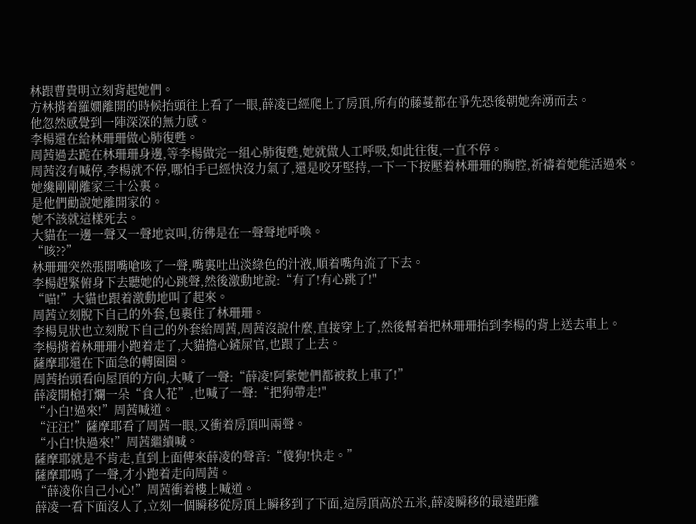林跟曹貴明立刻背起她們。
方林揹着羅嫺離開的時候抬頭往上看了一眼,薛凌已經爬上了房頂,所有的藤蔓都在爭先恐後朝她奔湧而去。
他忽然感覺到一陣深深的無力感。
李楊還在給林珊珊做心肺復甦。
周茜過去跪在林珊珊身邊,等李楊做完一組心肺復甦,她就做人工呼吸,如此往復,一直不停。
周茜沒有喊停,李楊就不停,哪怕手已經快沒力氣了,還是咬牙堅持,一下一下按壓着林珊珊的胸腔,祈禱着她能活過來。
她纔剛剛離家三十公裏。
是他們勸說她離開家的。
她不該就這樣死去。
大貓在一邊一聲又一聲地哀叫,彷彿是在一聲聲地呼喚。
“咳??”
林珊珊突然張開嘴嗆咳了一聲,嘴裏吐出淡綠色的汁液,順着嘴角流了下去。
李楊趕緊俯身下去聽她的心跳聲,然後激動地說:“有了!有心跳了!"
“喵!”大貓也跟着激動地叫了起來。
周茜立刻脫下自己的外套,包裹住了林珊珊。
李楊見狀也立刻脫下自己的外套給周茜,周茜沒說什麼,直接穿上了,然後幫着把林珊珊抬到李楊的背上送去車上。
李楊揹着林珊珊小跑着走了,大貓擔心鏟屎官,也跟了上去。
薩摩耶還在下面急的轉圈圈。
周茜抬頭看向屋頂的方向,大喊了一聲:“薛凌!阿紫她們都被救上車了!”
薛凌開槍打爛一朵“食人花”,也喊了一聲:“把狗帶走!"
“小白!過來!”周茜喊道。
“汪汪!”薩摩耶看了周茜一眼,又衝着房頂叫兩聲。
“小白!快過來!”周茜繼續喊。
薩摩耶就是不肯走,直到上面傳來薛凌的聲音:“傻狗!快走。”
薩摩耶鳴了一聲,才小跑着走向周茜。
“薛凌你自己小心!”周茜衝着樓上喊道。
薛凌一看下面沒人了,立刻一個瞬移從房頂上瞬移到了下面,這房頂高於五米,薛凌瞬移的最遠距離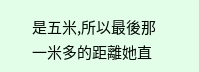是五米,所以最後那一米多的距離她直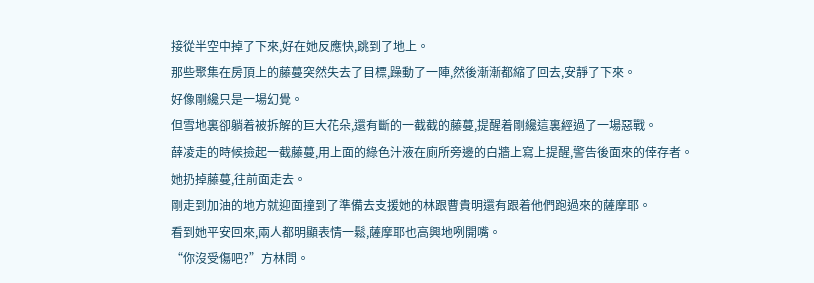接從半空中掉了下來,好在她反應快,跳到了地上。
那些聚集在房頂上的藤蔓突然失去了目標,躁動了一陣,然後漸漸都縮了回去,安靜了下來。
好像剛纔只是一場幻覺。
但雪地裏卻躺着被拆解的巨大花朵,還有斷的一截截的藤蔓,提醒着剛纔這裏經過了一場惡戰。
薛凌走的時候撿起一截藤蔓,用上面的綠色汁液在廁所旁邊的白牆上寫上提醒,警告後面來的倖存者。
她扔掉藤蔓,往前面走去。
剛走到加油的地方就迎面撞到了準備去支援她的林跟曹貴明還有跟着他們跑過來的薩摩耶。
看到她平安回來,兩人都明顯表情一鬆,薩摩耶也高興地咧開嘴。
“你沒受傷吧?”方林問。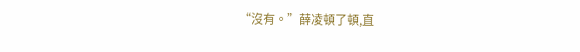“沒有。”薛凌頓了頓,直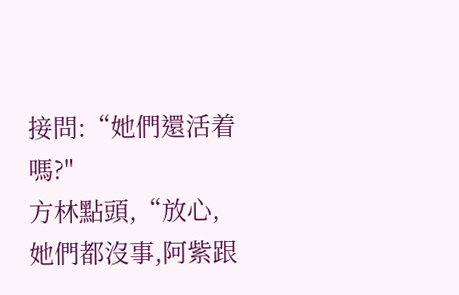接問:“她們還活着嗎?"
方林點頭,“放心,她們都沒事,阿紫跟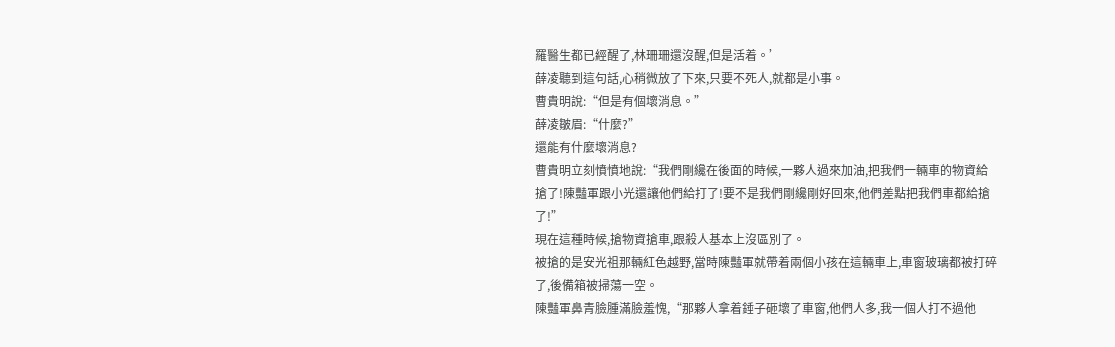羅醫生都已經醒了,林珊珊還沒醒,但是活着。’
薛凌聽到這句話,心稍微放了下來,只要不死人,就都是小事。
曹貴明說:“但是有個壞消息。”
薛凌皺眉:“什麼?”
還能有什麼壞消息?
曹貴明立刻憤憤地說:“我們剛纔在後面的時候,一夥人過來加油,把我們一輛車的物資給搶了!陳豔軍跟小光還讓他們給打了!要不是我們剛纔剛好回來,他們差點把我們車都給搶了!”
現在這種時候,搶物資搶車,跟殺人基本上沒區別了。
被搶的是安光祖那輛紅色越野,當時陳豔軍就帶着兩個小孩在這輛車上,車窗玻璃都被打碎了,後備箱被掃蕩一空。
陳豔軍鼻青臉腫滿臉羞愧,“那夥人拿着錘子砸壞了車窗,他們人多,我一個人打不過他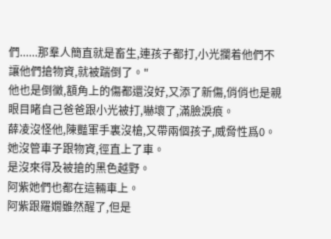們......那羣人簡直就是畜生,連孩子都打,小光攔着他們不讓他們搶物資,就被踹倒了。"
他也是倒黴,額角上的傷都還沒好,又添了新傷,俏俏也是親眼目睹自己爸爸跟小光被打,嚇壞了,滿臉淚痕。
薛凌沒怪他,陳豔軍手裏沒槍,又帶兩個孩子,威脅性爲0。
她沒管車子跟物資,徑直上了車。
是沒來得及被搶的黑色越野。
阿紫她們也都在這輛車上。
阿紫跟羅嫺雖然醒了,但是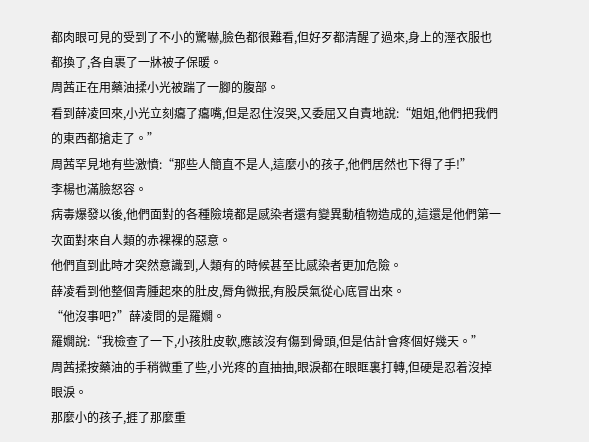都肉眼可見的受到了不小的驚嚇,臉色都很難看,但好歹都清醒了過來,身上的溼衣服也都換了,各自裹了一牀被子保暖。
周茜正在用藥油揉小光被踹了一腳的腹部。
看到薛凌回來,小光立刻癟了癟嘴,但是忍住沒哭,又委屈又自責地說:“姐姐,他們把我們的東西都搶走了。”
周茜罕見地有些激憤:“那些人簡直不是人,這麼小的孩子,他們居然也下得了手!”
李楊也滿臉怒容。
病毒爆發以後,他們面對的各種險境都是感染者還有變異動植物造成的,這還是他們第一次面對來自人類的赤裸裸的惡意。
他們直到此時才突然意識到,人類有的時候甚至比感染者更加危險。
薛凌看到他整個青腫起來的肚皮,脣角微抿,有股戾氣從心底冒出來。
“他沒事吧?”薛凌問的是羅嫺。
羅嫺說:“我檢查了一下,小孩肚皮軟,應該沒有傷到骨頭,但是估計會疼個好幾天。”
周茜揉按藥油的手稍微重了些,小光疼的直抽抽,眼淚都在眼眶裏打轉,但硬是忍着沒掉眼淚。
那麼小的孩子,捱了那麼重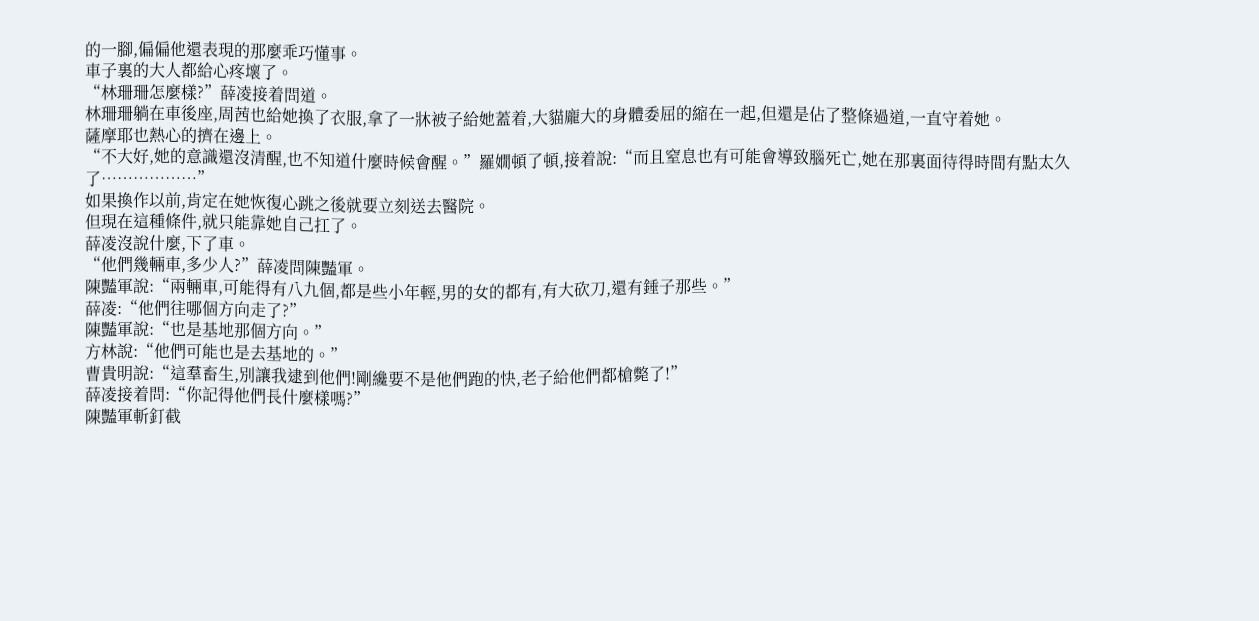的一腳,偏偏他還表現的那麼乖巧懂事。
車子裏的大人都給心疼壞了。
“林珊珊怎麼樣?”薛凌接着問道。
林珊珊躺在車後座,周茜也給她換了衣服,拿了一牀被子給她蓋着,大貓龐大的身體委屈的縮在一起,但還是佔了整條過道,一直守着她。
薩摩耶也熱心的擠在邊上。
“不大好,她的意識還沒清醒,也不知道什麼時候會醒。”羅嫺頓了頓,接着說:“而且窒息也有可能會導致腦死亡,她在那裏面待得時間有點太久了………………”
如果換作以前,肯定在她恢復心跳之後就要立刻送去醫院。
但現在這種條件,就只能靠她自己扛了。
薛凌沒說什麼,下了車。
“他們幾輛車,多少人?”薛凌問陳豔軍。
陳豔軍說:“兩輛車,可能得有八九個,都是些小年輕,男的女的都有,有大砍刀,還有錘子那些。”
薛凌:“他們往哪個方向走了?”
陳豔軍說:“也是基地那個方向。”
方林說:“他們可能也是去基地的。”
曹貴明說:“這羣畜生,別讓我逮到他們!剛纔要不是他們跑的快,老子給他們都槍斃了!”
薛凌接着問:“你記得他們長什麼樣嗎?”
陳豔軍斬釘截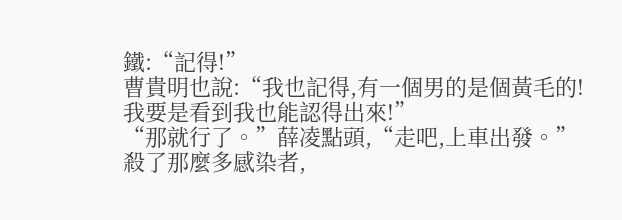鐵:“記得!”
曹貴明也說:“我也記得,有一個男的是個黃毛的!我要是看到我也能認得出來!”
“那就行了。”薛凌點頭,“走吧,上車出發。”
殺了那麼多感染者,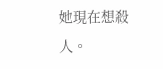她現在想殺人。